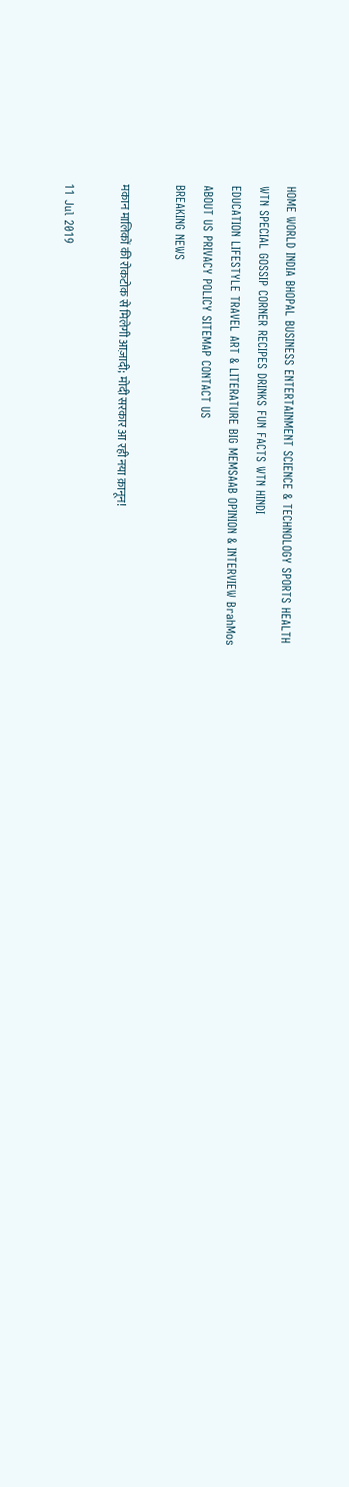HOME WORLD INDIA BHOPAL BUSINESS ENTERTAINMENT SCIENCE & TECHNOLOGY SPORTS HEALTH
WTN SPECIAL GOSSIP CORNER RECIPES DRINKS FUN FACTS WTN HINDI
EDUCATION LIFESTYLE TRAVEL ART & LITERATURE BIG MEMSAAB OPINION & INTERVIEW BrahMos
ABOUT US PRIVACY POLICY SITEMAP CONTACT US
BREAKING NEWS

मकान मालिकों की रोकटोक से मिलेगी आज़ादी; मोदी सरकार आ रही नया क़ानून!

11 Jul 2019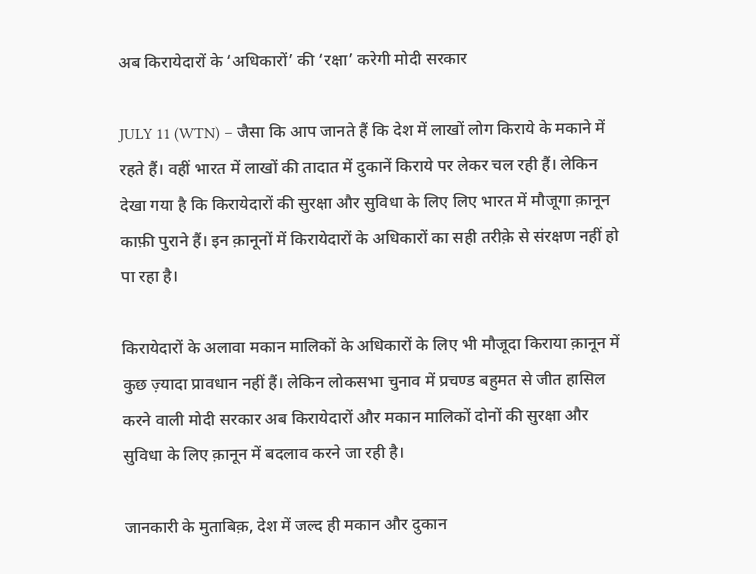अब किरायेदारों के ‘अधिकारों’ की ‘रक्षा’ करेगी मोदी सरकार

JULY 11 (WTN) – जैसा कि आप जानते हैं कि देश में लाखों लोग किराये के मकाने में रहते हैं। वहीं भारत में लाखों की तादात में दुकानें किराये पर लेकर चल रही हैं। लेकिन देखा गया है कि किरायेदारों की सुरक्षा और सुविधा के लिए लिए भारत में मौजूगा क़ानून काफ़ी पुराने हैं। इन क़ानूनों में किरायेदारों के अधिकारों का सही तरीक़े से संरक्षण नहीं हो पा रहा है।

किरायेदारों के अलावा मकान मालिकों के अधिकारों के लिए भी मौजूदा किराया क़ानून में कुछ ज़्यादा प्रावधान नहीं हैं। लेकिन लोकसभा चुनाव में प्रचण्ड बहुमत से जीत हासिल करने वाली मोदी सरकार अब किरायेदारों और मकान मालिकों दोनों की सुरक्षा और सुविधा के लिए क़ानून में बदलाव करने जा रही है।

जानकारी के मुताबिक़, देश में जल्द ही मकान और दुकान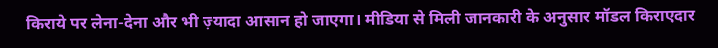किराये पर लेना-देना और भी ज़्यादा आसान हो जाएगा। मीडिया से मिली जानकारी के अनुसार मॉडल किराएदार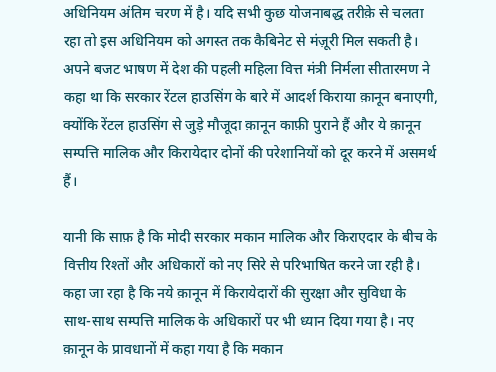अधिनियम अंतिम चरण में है। यदि सभी कुछ योजनाबद्ध तरीक़े से चलता रहा तो इस अधिनियम को अगस्त तक कैबिनेट से मंज़ूरी मिल सकती है। अपने बजट भाषण में देश की पहली महिला वित्त मंत्री निर्मला सीतारमण ने कहा था कि सरकार रेंटल हाउसिंग के बारे में आदर्श किराया क़ानून बनाएगी, क्योंकि रेंटल हाउसिंग से जुड़े मौजूदा क़ानून काफ़ी पुराने हैं और ये क़ानून सम्पत्ति मालिक और किरायेदार दोनों की परेशानियों को दूर करने में असमर्थ हैं।

यानी कि साफ़ है कि मोदी सरकार मकान मालिक और किराएदार के बीच के वित्तीय रिश्तों और अधिकारों को नए सिरे से परिभाषित करने जा रही है। कहा जा रहा है कि नये क़ानून में किरायेदारों की सुरक्षा और सुविधा के साथ-साथ सम्पत्ति मालिक के अधिकारों पर भी ध्यान दिया गया है। नए क़ानून के प्रावधानों में कहा गया है कि मकान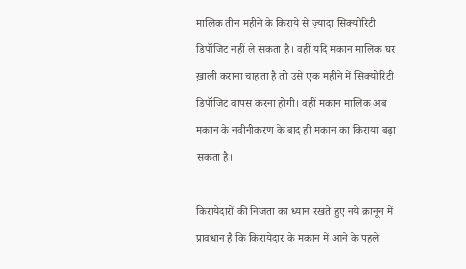मालिक तीन महीने के किराये से ज़्यादा सिक्योरिटी डिपॉजिट नहीं ले सकता है। वहीं यदि मकान मालिक घर ख़ाली कराना चाहता है तो उसे एक महीने में सिक्योरिटी डिपॉजिट वापस करना होगी। वहीं मकान मालिक अब मकान के नवीनीकरण के बाद ही मकान का किराया बढ़ा सकता है।

किरायेदारों की निजता का ध्यान रखते हुए नये क़ानून में प्रावधान है कि किरायेदार के मकान में आने के पहले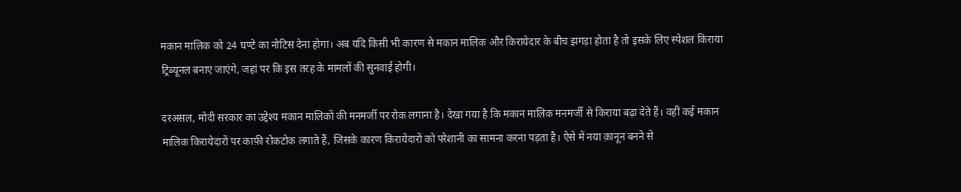मकान मालिक को 24 घण्टे का नोटिस देना होगा। अब यदि किसी भी कारण से मकान मालिक और किरायेदार के बीच झगड़ा होता है तो इसके लिए स्पेशल किराया ट्रिब्यूनल बनाए जाएंगे, जहां पर कि इस तरह के मामलों की सुनवाई होगी।

दरअसल, मोदी सरकार का उद्देश्य मकान मालिकों की मनमर्जी पर रोक लगाना है। देखा गया है कि मकान मालिक मनमर्जी से किराया बढ़ा देते हैं। वहीं कई मकान मालिक किरायेदारों पर काफ़ी रोकटोक लगाते हैं, जिसके कारण किरायेदारों को परेशानी का सामना करना पड़ता है। ऐसे में नया क़ानून बनने से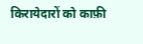किरायेदारों को काफ़ी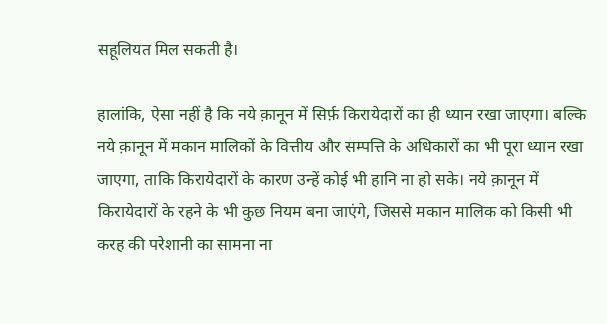सहूलियत मिल सकती है।

हालांकि, ऐसा नहीं है कि नये क़ानून में सिर्फ़ किरायेदारों का ही ध्यान रखा जाएगा। बल्कि नये क़ानून में मकान मालिकों के वित्तीय और सम्पत्ति के अधिकारों का भी पूरा ध्यान रखा जाएगा, ताकि किरायेदारों के कारण उन्हें कोई भी हानि ना हो सके। नये क़ानून में किरायेदारों के रहने के भी कुछ नियम बना जाएंगे, जिससे मकान मालिक को किसी भी करह की परेशानी का सामना ना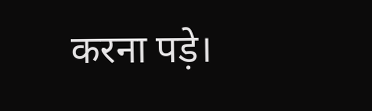करना पड़े।